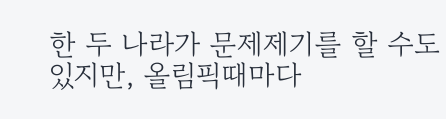한 두 나라가 문제제기를 할 수도 있지만, 올림픽때마다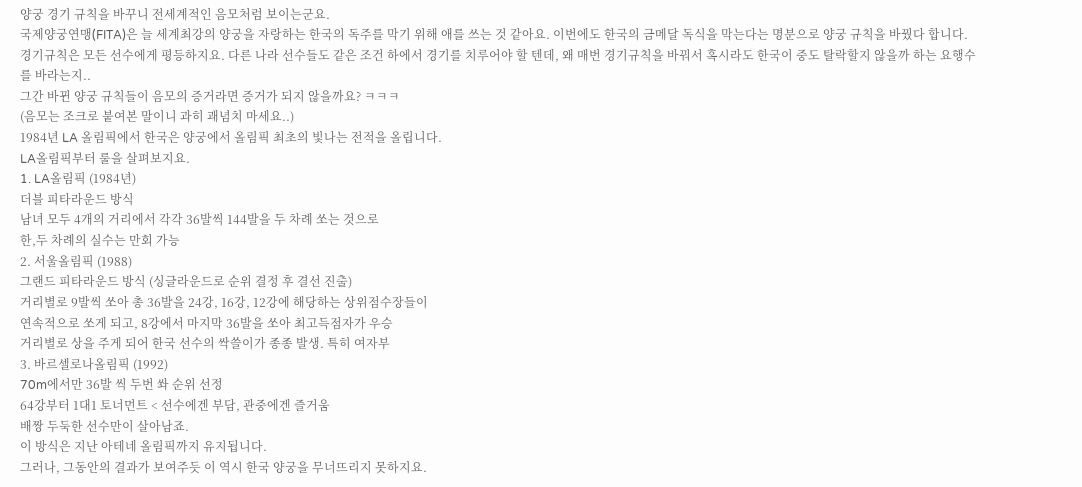양궁 경기 규칙을 바꾸니 전세계적인 음모처럼 보이는군요.
국제양궁연맹(FITA)은 늘 세계최강의 양궁을 자랑하는 한국의 독주를 막기 위해 애를 쓰는 것 같아요. 이번에도 한국의 금메달 독식을 막는다는 명분으로 양궁 규칙을 바꿨다 합니다. 경기규칙은 모든 선수에게 평등하지요. 다른 나라 선수들도 같은 조건 하에서 경기를 치루어야 할 텐데, 왜 매번 경기규칙을 바꿔서 혹시라도 한국이 중도 탈락할지 않을까 하는 요행수를 바라는지..
그간 바뀐 양궁 규칙들이 음모의 증거라면 증거가 되지 않을까요? ㅋㅋㅋ
(음모는 조크로 붙여본 말이니 과히 괘념치 마세요..)
1984년 LA 올림픽에서 한국은 양궁에서 올림픽 최초의 빛나는 전적을 올립니다.
LA올림픽부터 룰을 살펴보지요.
1. LA올림픽 (1984년)
더블 피타라운드 방식
남녀 모두 4개의 거리에서 각각 36발씩 144발을 두 차례 쏘는 것으로
한,두 차례의 실수는 만회 가능
2. 서울올림픽 (1988)
그랜드 피타라운드 방식 (싱글라운드로 순위 결정 후 결선 진출)
거리별로 9발씩 쏘아 총 36발을 24강, 16강, 12강에 해당하는 상위점수장들이
연속적으로 쏘게 되고, 8강에서 마지막 36발을 쏘아 최고득점자가 우승
거리별로 상을 주게 되어 한국 선수의 싹쓸이가 종종 발생. 특히 여자부
3. 바르셀로나올림픽 (1992)
70m에서만 36발 씩 두번 쏴 순위 선정
64강부터 1대1 토너먼트 < 선수에겐 부담, 관중에겐 즐거움
배짱 두둑한 선수만이 살아남죠.
이 방식은 지난 아테네 올림픽까지 유지됩니다.
그러나, 그동안의 결과가 보여주듯 이 역시 한국 양궁을 무너뜨리지 못하지요.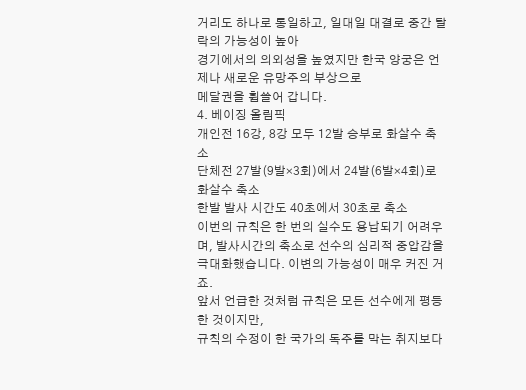거리도 하나로 통일하고, 일대일 대결로 중간 탈락의 가능성이 높아
경기에서의 의외성을 높였지만 한국 양궁은 언제나 새로운 유망주의 부상으로
메달권을 휩쓸어 갑니다.
4. 베이징 올림픽
개인전 16강, 8강 모두 12발 승부로 화살수 축소
단체전 27발(9발×3회)에서 24발(6발×4회)로 화살수 축소
한발 발사 시간도 40초에서 30초로 축소
이번의 규칙은 한 번의 실수도 용납되기 어려우며, 발사시간의 축소로 선수의 심리적 중압감을 극대화했습니다. 이변의 가능성이 매우 커진 거죠.
앞서 언급한 것처럼 규칙은 모든 선수에게 평등한 것이지만,
규칙의 수정이 한 국가의 독주를 막는 취지보다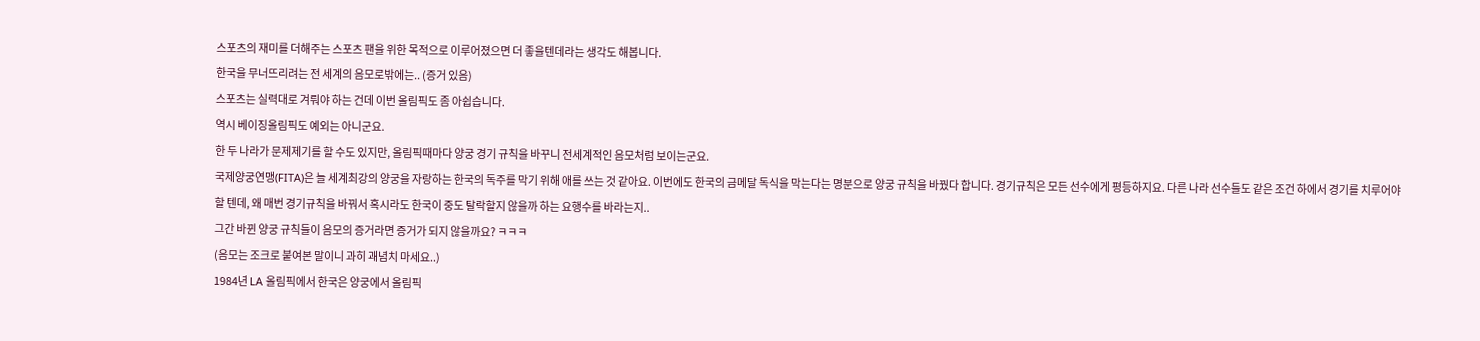스포츠의 재미를 더해주는 스포츠 팬을 위한 목적으로 이루어졌으면 더 좋을텐데라는 생각도 해봅니다.
한국을 무너뜨리려는 전 세계의 음모로밖에는.. (증거 있음)
스포츠는 실력대로 겨뤄야 하는 건데 이번 올림픽도 좀 아쉽습니다.
역시 베이징올림픽도 예외는 아니군요.
한 두 나라가 문제제기를 할 수도 있지만, 올림픽때마다 양궁 경기 규칙을 바꾸니 전세계적인 음모처럼 보이는군요.
국제양궁연맹(FITA)은 늘 세계최강의 양궁을 자랑하는 한국의 독주를 막기 위해 애를 쓰는 것 같아요. 이번에도 한국의 금메달 독식을 막는다는 명분으로 양궁 규칙을 바꿨다 합니다. 경기규칙은 모든 선수에게 평등하지요. 다른 나라 선수들도 같은 조건 하에서 경기를 치루어야 할 텐데, 왜 매번 경기규칙을 바꿔서 혹시라도 한국이 중도 탈락할지 않을까 하는 요행수를 바라는지..
그간 바뀐 양궁 규칙들이 음모의 증거라면 증거가 되지 않을까요? ㅋㅋㅋ
(음모는 조크로 붙여본 말이니 과히 괘념치 마세요..)
1984년 LA 올림픽에서 한국은 양궁에서 올림픽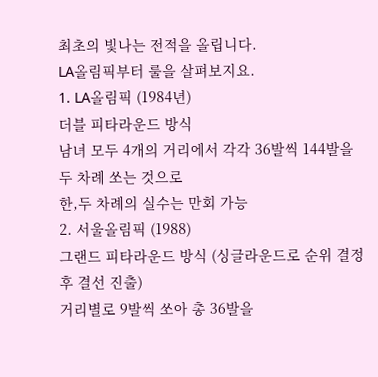최초의 빛나는 전적을 올립니다.
LA올림픽부터 룰을 살펴보지요.
1. LA올림픽 (1984년)
더블 피타라운드 방식
남녀 모두 4개의 거리에서 각각 36발씩 144발을 두 차례 쏘는 것으로
한,두 차례의 실수는 만회 가능
2. 서울올림픽 (1988)
그랜드 피타라운드 방식 (싱글라운드로 순위 결정 후 결선 진출)
거리별로 9발씩 쏘아 총 36발을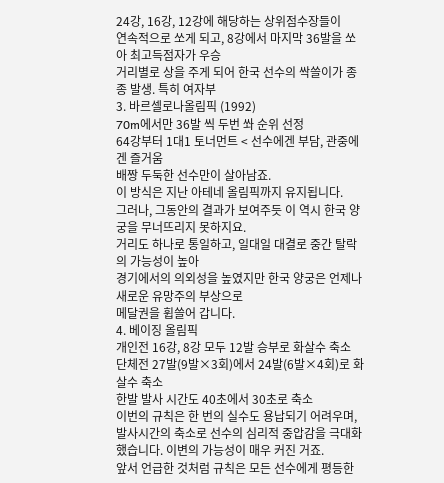24강, 16강, 12강에 해당하는 상위점수장들이
연속적으로 쏘게 되고, 8강에서 마지막 36발을 쏘아 최고득점자가 우승
거리별로 상을 주게 되어 한국 선수의 싹쓸이가 종종 발생. 특히 여자부
3. 바르셀로나올림픽 (1992)
70m에서만 36발 씩 두번 쏴 순위 선정
64강부터 1대1 토너먼트 < 선수에겐 부담, 관중에겐 즐거움
배짱 두둑한 선수만이 살아남죠.
이 방식은 지난 아테네 올림픽까지 유지됩니다.
그러나, 그동안의 결과가 보여주듯 이 역시 한국 양궁을 무너뜨리지 못하지요.
거리도 하나로 통일하고, 일대일 대결로 중간 탈락의 가능성이 높아
경기에서의 의외성을 높였지만 한국 양궁은 언제나 새로운 유망주의 부상으로
메달권을 휩쓸어 갑니다.
4. 베이징 올림픽
개인전 16강, 8강 모두 12발 승부로 화살수 축소
단체전 27발(9발×3회)에서 24발(6발×4회)로 화살수 축소
한발 발사 시간도 40초에서 30초로 축소
이번의 규칙은 한 번의 실수도 용납되기 어려우며, 발사시간의 축소로 선수의 심리적 중압감을 극대화했습니다. 이변의 가능성이 매우 커진 거죠.
앞서 언급한 것처럼 규칙은 모든 선수에게 평등한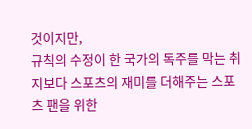것이지만,
규칙의 수정이 한 국가의 독주를 막는 취지보다 스포츠의 재미를 더해주는 스포츠 팬을 위한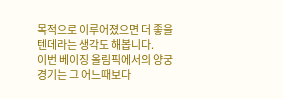목적으로 이루어졌으면 더 좋을텐데라는 생각도 해봅니다.
이번 베이징 올림픽에서의 양궁 경기는 그 어느때보다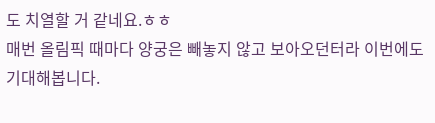도 치열할 거 같네요.ㅎㅎ
매번 올림픽 때마다 양궁은 빼놓지 않고 보아오던터라 이번에도 기대해봅니다.